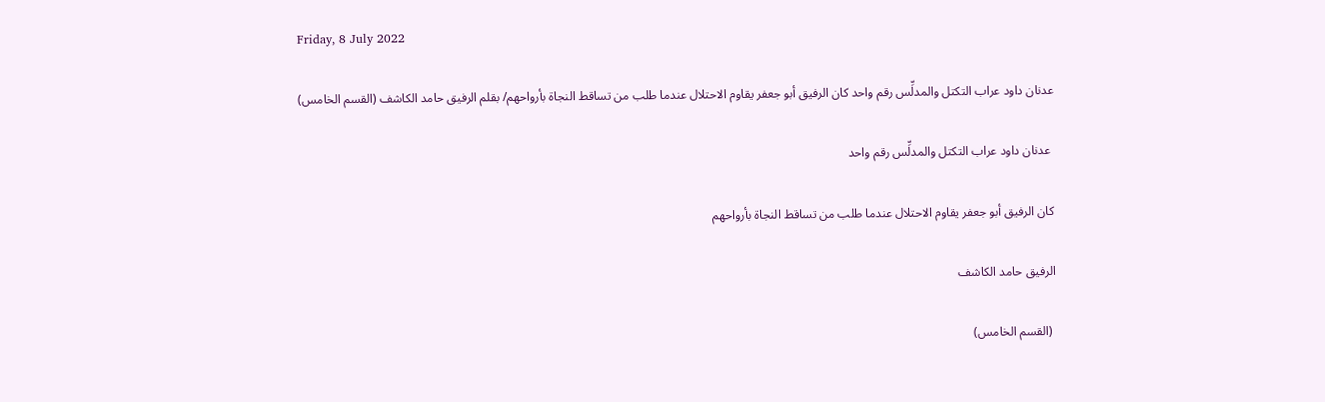Friday, 8 July 2022

عدنان داود عراب التكتل والمدلِّس رقم واحد كان الرفيق أبو جعفر يقاوم الاحتلال عندما طلب من تساقط النجاة بأرواحهم/ بقلم الرفيق حامد الكاشف (القسم الخامس)

 عدنان داود عراب التكتل والمدلِّس رقم واحد

كان الرفيق أبو جعفر يقاوم الاحتلال عندما طلب من تساقط النجاة بأرواحهم

الرفيق حامد الكاشف

 (القسم الخامس)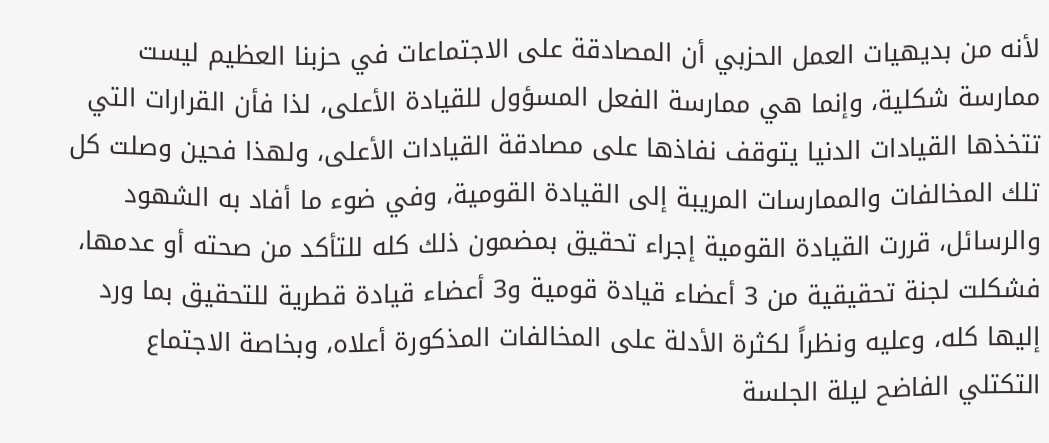لأنه من بديهيات العمل الحزبي أن المصادقة على الاجتماعات في حزبنا العظيم ليست ممارسة شكلية، وإنما هي ممارسة الفعل المسؤول للقيادة الأعلى، لذا فأن القرارات التي تتخذها القيادات الدنيا يتوقف نفاذها على مصادقة القيادات الأعلى، ولهذا فحين وصلت كل تلك المخالفات والممارسات المريبة إلى القيادة القومية، وفي ضوء ما أفاد به الشهود والرسائل، قررت القيادة القومية إجراء تحقيق بمضمون ذلك كله للتأكد من صحته أو عدمها، فشكلت لجنة تحقيقية من 3 أعضاء قيادة قومية و3 أعضاء قيادة قطرية للتحقيق بما ورد إليها كله، وعليه ونظراً لكثرة الأدلة على المخالفات المذكورة أعلاه، وبخاصة الاجتماع التكتلي الفاضح ليلة الجلسة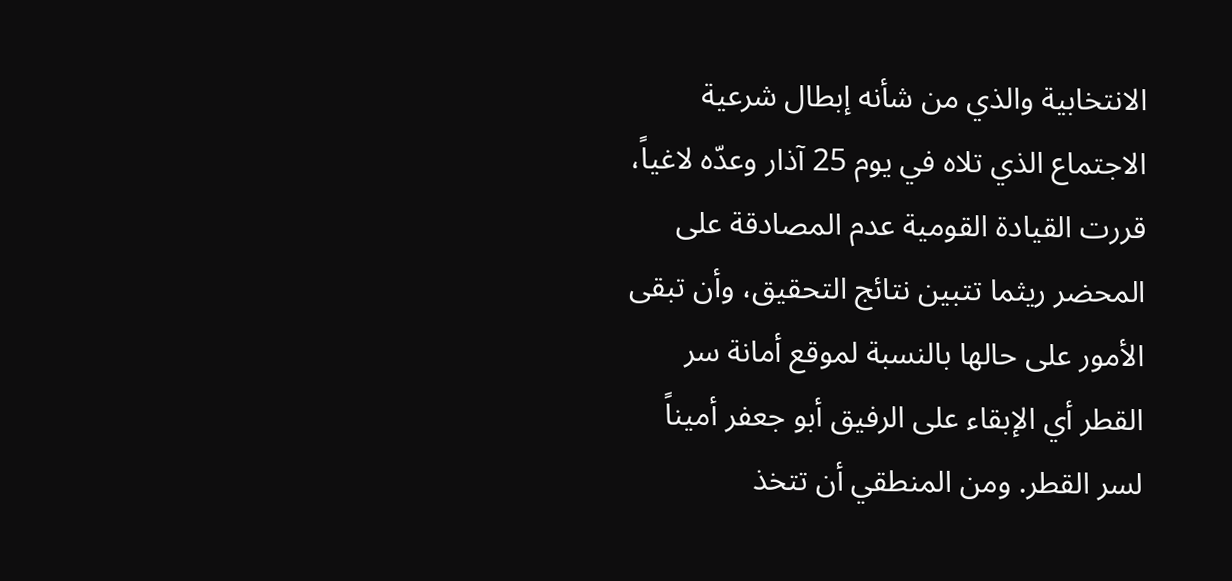الانتخابية والذي من شأنه إبطال شرعية الاجتماع الذي تلاه في يوم 25 آذار وعدّه لاغياً، قررت القيادة القومية عدم المصادقة على المحضر ريثما تتبين نتائج التحقيق، وأن تبقى الأمور على حالها بالنسبة لموقع أمانة سر القطر أي الإبقاء على الرفيق أبو جعفر أميناً لسر القطر. ومن المنطقي أن تتخذ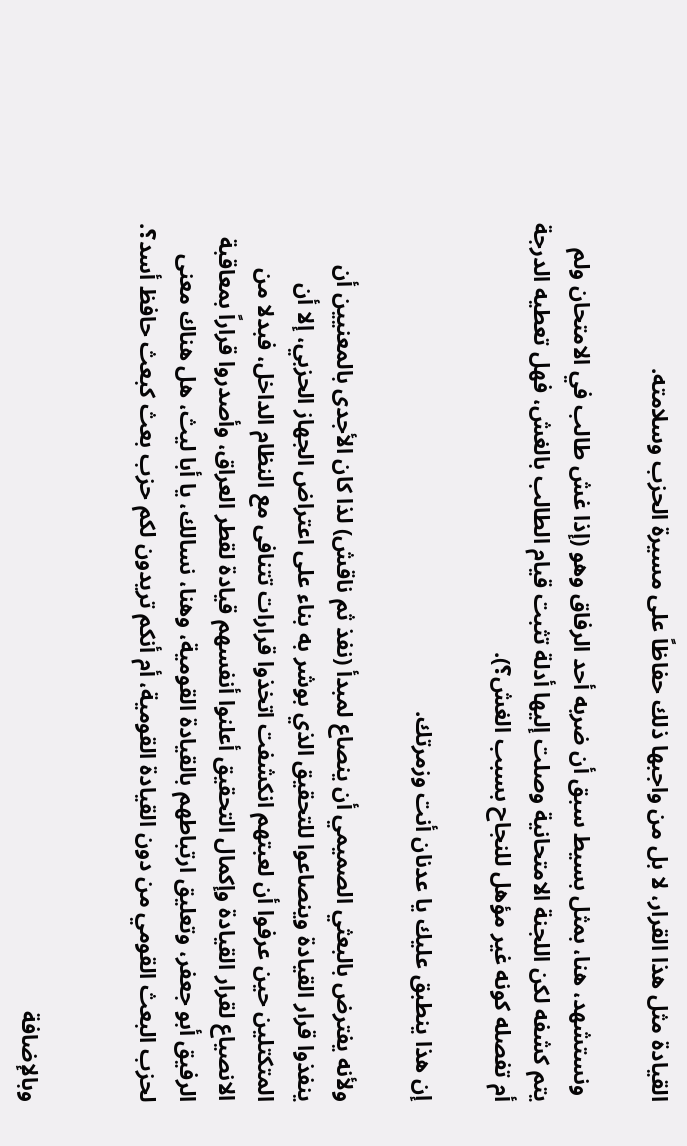القيادة مثل هذا القرار، لا بل من واجبها ذلك حفاظاً على مسيرة الحزب وسلامته.

 ونستشهد، هنا، بمثل بسيط سبق أن ضربه أحد الرفاق وهو (إذا غش طالب في الامتحان ولم يتم كشفه لكن اللجنة الامتحانية وصلت إليها أدلة تثبت قيام الطالب بالغش، فهل تعطيه الدرجة أم تفصله كونه غير مؤهل للنجاح بسبب الغش؟).

إن هذا ينطبق عليك يا عدنان أنت وزمرتك.

ولأنه يفترض بالبعثي الصميمي أن ينصاع لمبدأ (نفذ ثم ناقش) لذا كان الأجدى بالمعنيين أن ينفذوا قرار القيادة وينصاعوا للتحقيق الذي بوشر به بناء على اعتراض الجهاز الحزبي، إلا أن المتكتلين حين عرفوا أن لعبتهم انكشفت اتخذوا قرارات تتنافى مع النظام الداخل، فبدلا من الانصياع لقرار القيادة وإكمال التحقيق أعلنوا أنفسهم قيادة لقطر العراق، وأصدروا قراراً بمعاقبة الرفيق أبو جعفر، وتعليق ارتباطهم بالقيادة القومية، وهنا، نسالك، يا أبا ليث، هل هناك معنى لحزب البعث القومي من دون القيادة القومية، أم أنكم تريدون لكم حزب بعث كبعث حافظ أسد؟.


وبالإضافة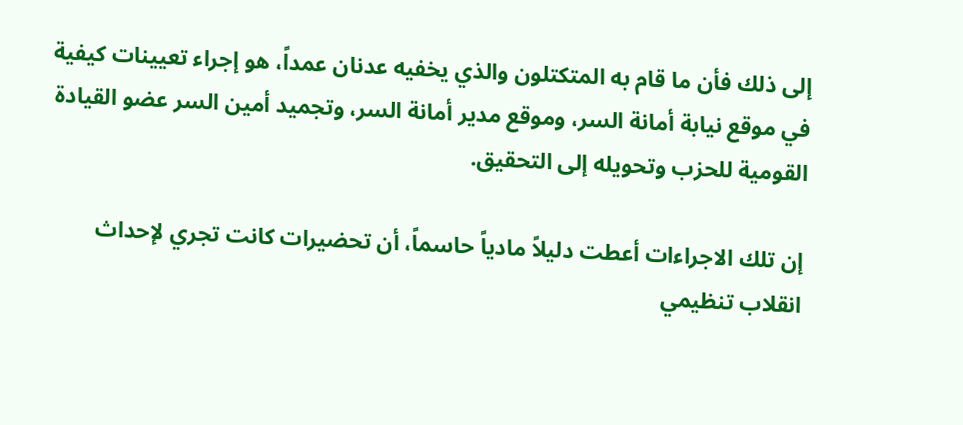إلى ذلك فأن ما قام به المتكتلون والذي يخفيه عدنان عمداً، هو إجراء تعيينات كيفية في موقع نيابة أمانة السر، وموقع مدير أمانة السر، وتجميد أمين السر عضو القيادة القومية للحزب وتحويله إلى التحقيق.

إن تلك الاجراءات أعطت دليلاً مادياً حاسماً، أن تحضيرات كانت تجري لإحداث انقلاب تنظيمي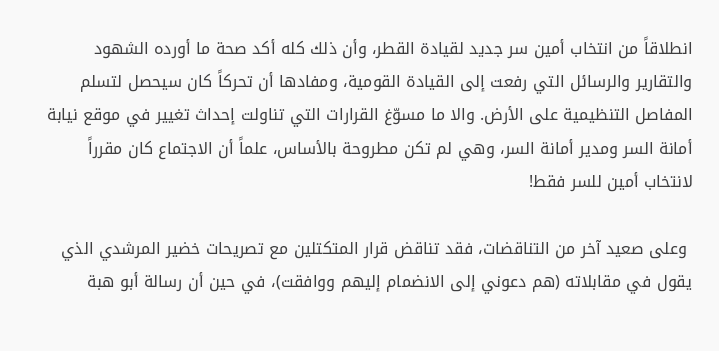انطلاقاً من انتخاب أمين سر جديد لقيادة القطر، وأن ذلك كله أكد صحة ما أورده الشهود والتقارير والرسائل التي رفعت إلى القيادة القومية، ومفادها أن تحركاً كان سيحصل لتسلم المفاصل التنظيمية على الأرض. والا ما مسوّغ القرارات التي تناولت إحداث تغيير في موقع نيابة أمانة السر ومدير أمانة السر، وهي لم تكن مطروحة بالأساس، علماً أن الاجتماع كان مقرراً لانتخاب أمين للسر فقط!

 وعلى صعيد آخر من التناقضات، فقد تناقض قرار المتكتلين مع تصريحات خضير المرشدي الذي يقول في مقابلاته (هم دعوني إلى الانضمام إليهم ووافقت)، في حين أن رسالة أبو هبة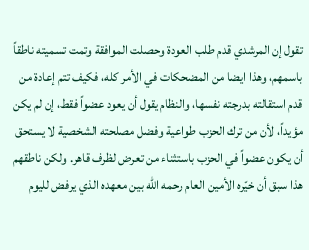تقول إن المرشدي قدم طلب العودة وحصلت الموافقة وتمت تسميته ناطقاً باسمهم، وهذا ايضا من المضحكات في الأمر كله، فكيف تتم إعادة من قدم استقالته بدرجته نفسها، والنظام يقول أن يعود عضواً فقط، إن لم يكن مؤيداً، لأن من ترك الحزب طواعية وفضل مصلحته الشخصية لا يستحق أن يكون عضواً في الحزب باستثناء من تعرض لظرف قاهر. ولكن ناطقهم هذا سبق أن خيّره الأمين العام رحمه الله بين معهده الذي يرفض لليوم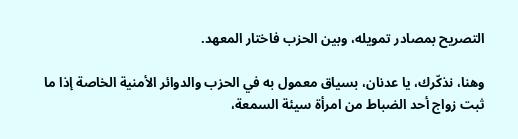التصريح بمصادر تمويله، وبين الحزب فاختار المعهد.

وهنا، نذكّرك، يا عدنان، بسياق معمول به في الحزب والدوائر الأمنية الخاصة إذا ما ثبت زواج أحد الضباط من امرأة سيئة السمعة،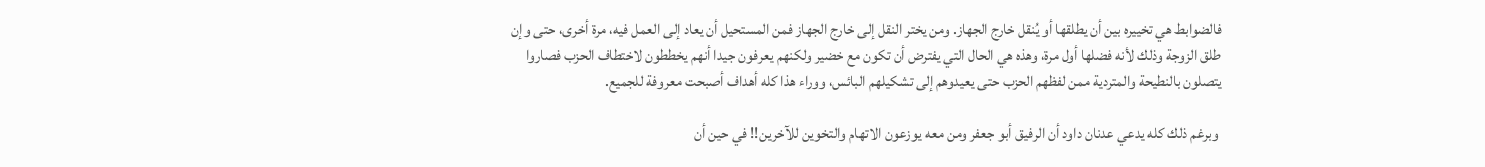فالضوابط هي تخييره بين أن يطلقها أو يُنقل خارج الجهاز. ومن يختر النقل إلى خارج الجهاز فمن المستحيل أن يعاد إلى العمل فيه، مرة أخرى، حتى وإن طلق الزوجة وذلك لأنه فضلها أول مرة، وهذه هي الحال التي يفترض أن تكون مع خضير ولكنهم يعرفون جيدا أنهم يخططون لاختطاف الحزب فصاروا يتصلون بالنطيحة والمتردية ممن لفظهم الحزب حتى يعيدوهم إلى تشكيلهم البائس، ووراء هذا كله أهداف أصبحت معروفة للجميع.

 وبرغم ذلك كله يدعي عدنان داود أن الرفيق أبو جعفر ومن معه يوزعون الاتهام والتخوين للآخرين!! في حين أن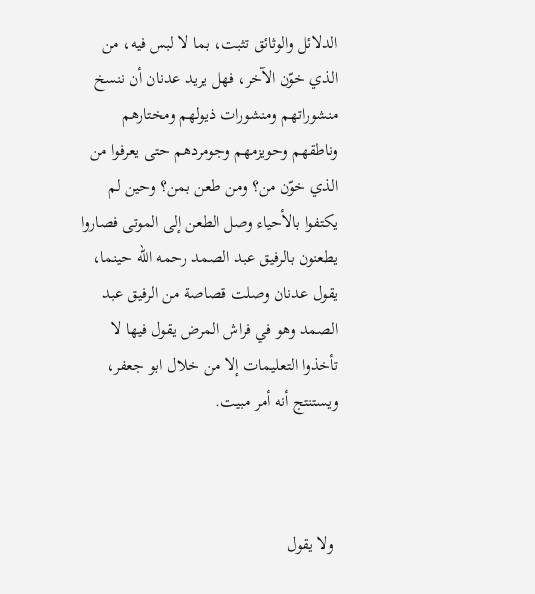الدلائل والوثائق تثبت، بما لا لبس فيه، من الذي خوّن الآخر، فهل يريد عدنان أن ننسخ منشوراتهم ومنشورات ذيولهم ومختارهم وناطقهم وحويزمهم وجومردهم حتى يعرفوا من الذي خوّن من؟ ومن طعن بمن؟ وحين لم يكتفوا بالأحياء وصل الطعن إلى الموتى فصاروا يطعنون بالرفيق عبد الصمد رحمه الله حينما، يقول عدنان وصلت قصاصة من الرفيق عبد الصمد وهو في فراش المرض يقول فيها لا تأخذوا التعليمات إلا من خلال ابو جعفر، ويستنتج أنه أمر مبيت.



 ولا يقول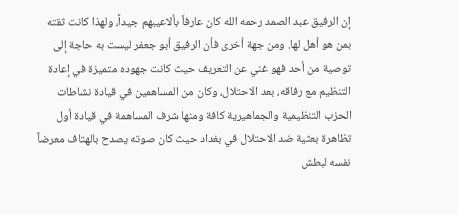إن الرفيق عبد الصمد رحمه الله كان عارفاً بألاعيبهم جيداً، ولهذا كانت ثقته بمن هو أهل لها. ومن جهة أخرى فأن الرفيق أبو جعفر ليست به حاجة إلى توصية من أحد فهو غني عن التعريف حيث كانت جهوده متميزة في إعادة التنظيم مع رفاقه، بعد الاحتلال، وكان من المساهمين في قيادة نشاطات الحزب التنظيمية والجماهيرية كافة ومنها شرف المساهمة في قيادة أول تظاهرة بعثية ضد الاحتلال في بغداد حيث كان صوته يصدح بالهتاف معرضاً نفسه لبطش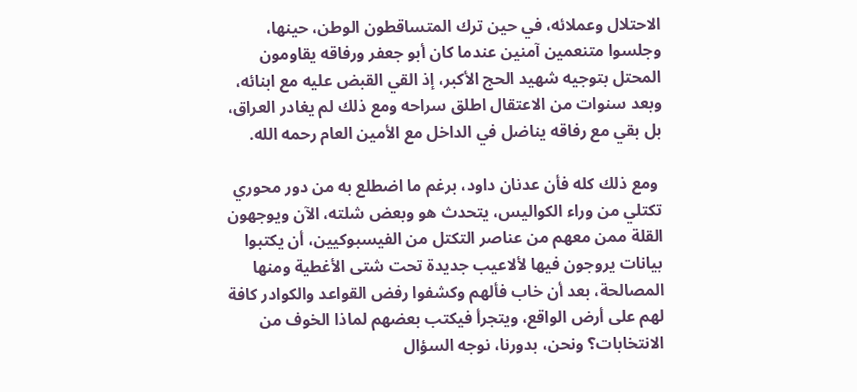الاحتلال وعملائه، في حين ترك المتساقطون الوطن، حينها، وجلسوا متنعمين آمنين عندما كان أبو جعفر ورفاقه يقاومون المحتل بتوجيه شهيد الحج الأكبر، إذ القي القبض عليه مع ابنائه، وبعد سنوات من الاعتقال اطلق سراحه ومع ذلك لم يغادر العراق، بل بقي مع رفاقه يناضل في الداخل مع الأمين العام رحمه الله.

 ومع ذلك كله فأن عدنان داود، برغم ما اضطلع به من دور محوري تكتلي من وراء الكواليس، يتحدث هو وبعض شلته، الآن ويوجهون القلة ممن معهم من عناصر التكتل من الفيسبوكيين، أن يكتبوا بيانات يروجون فيها لألاعيب جديدة تحت شتى الأغطية ومنها المصالحة، بعد أن خاب فألهم وكشفوا رفض القواعد والكوادر كافة لهم على أرض الواقع، ويتجرأ فيكتب بعضهم لماذا الخوف من الانتخابات؟ ونحن، بدورنا، نوجه السؤال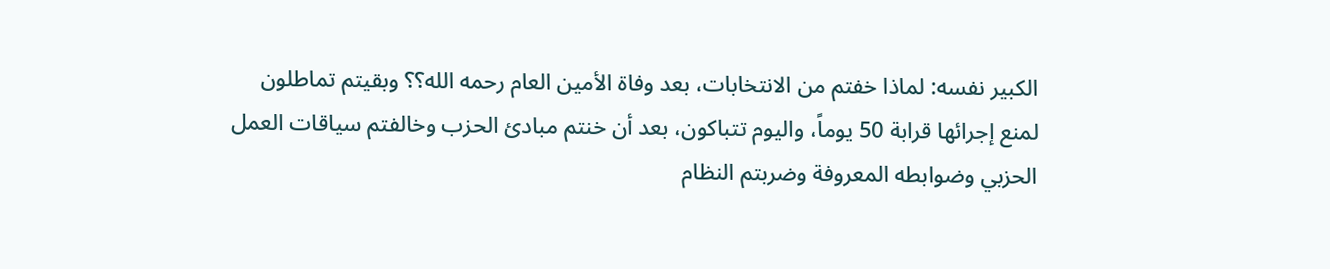الكبير نفسه: لماذا خفتم من الانتخابات، بعد وفاة الأمين العام رحمه الله؟؟ وبقيتم تماطلون لمنع إجرائها قرابة 50 يوماً، واليوم تتباكون، بعد أن خنتم مبادئ الحزب وخالفتم سياقات العمل الحزبي وضوابطه المعروفة وضربتم النظام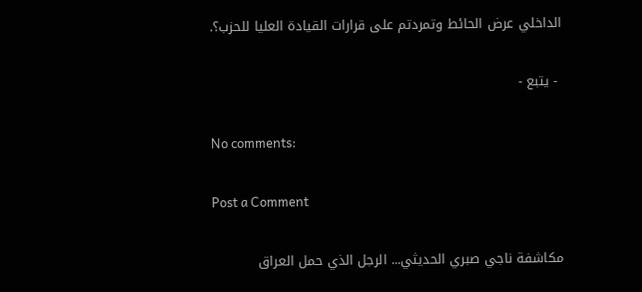الداخلي عرض الحائط وتمردتم على قرارات القيادة العليا للحزب؟.

 - يتبع -

No comments:

Post a Comment

مكاشفة ناجي صبري الحديثي... الرجل الذي حمل العراق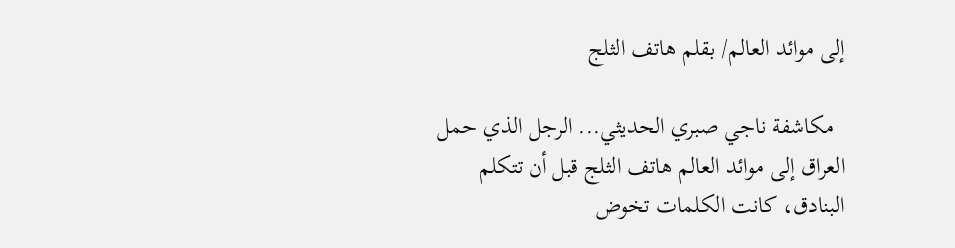إلى موائد العالم/ بقلم هاتف الثلج

  مكاشفة ناجي صبري الحديثي... الرجل الذي حمل العراق إلى موائد العالم هاتف الثلج قبل أن تتكلم البنادق، كانت الكلمات تخوض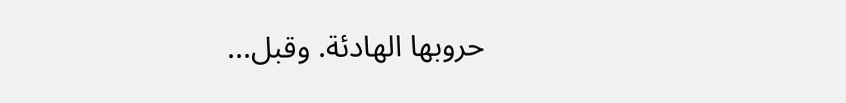حروبها الهادئة. وقبل...